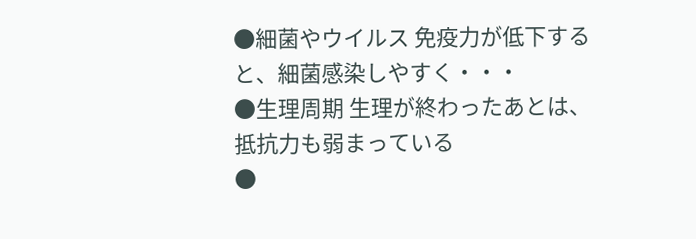●細菌やウイルス 免疫力が低下すると、細菌感染しやすく・・・
●生理周期 生理が終わったあとは、抵抗力も弱まっている
●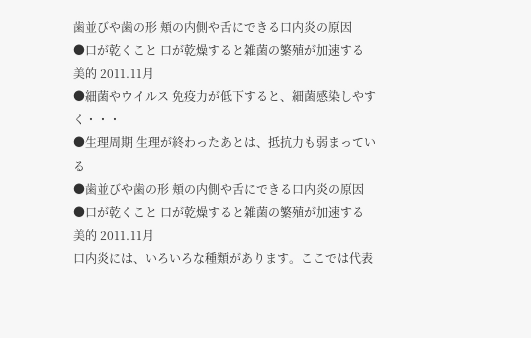歯並びや歯の形 頬の内側や舌にできる口内炎の原因
●口が乾くこと 口が乾燥すると雑菌の繁殖が加速する
美的 2011.11月
●細菌やウイルス 免疫力が低下すると、細菌感染しやすく・・・
●生理周期 生理が終わったあとは、抵抗力も弱まっている
●歯並びや歯の形 頬の内側や舌にできる口内炎の原因
●口が乾くこと 口が乾燥すると雑菌の繁殖が加速する
美的 2011.11月
口内炎には、いろいろな種類があります。ここでは代表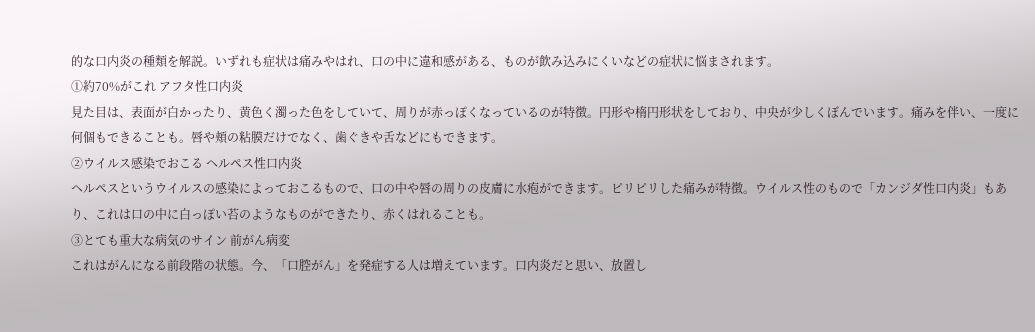的な口内炎の種類を解説。いずれも症状は痛みやはれ、口の中に違和感がある、ものが飲み込みにくいなどの症状に悩まされます。
①約70%がこれ アフタ性口内炎
見た目は、表面が白かったり、黄色く濁った色をしていて、周りが赤っぽくなっているのが特徴。円形や楕円形状をしており、中央が少しくぼんでいます。痛みを伴い、一度に何個もできることも。唇や頬の粘膜だけでなく、歯ぐきや舌などにもできます。
②ウイルス感染でおこる ヘルペス性口内炎
ヘルペスというウイルスの感染によっておこるもので、口の中や唇の周りの皮膚に水疱ができます。ピリピリした痛みが特徴。ウイルス性のもので「カンジダ性口内炎」もあり、これは口の中に白っぽい苔のようなものができたり、赤くはれることも。
③とても重大な病気のサイン 前がん病変
これはがんになる前段階の状態。今、「口腔がん」を発症する人は増えています。口内炎だと思い、放置し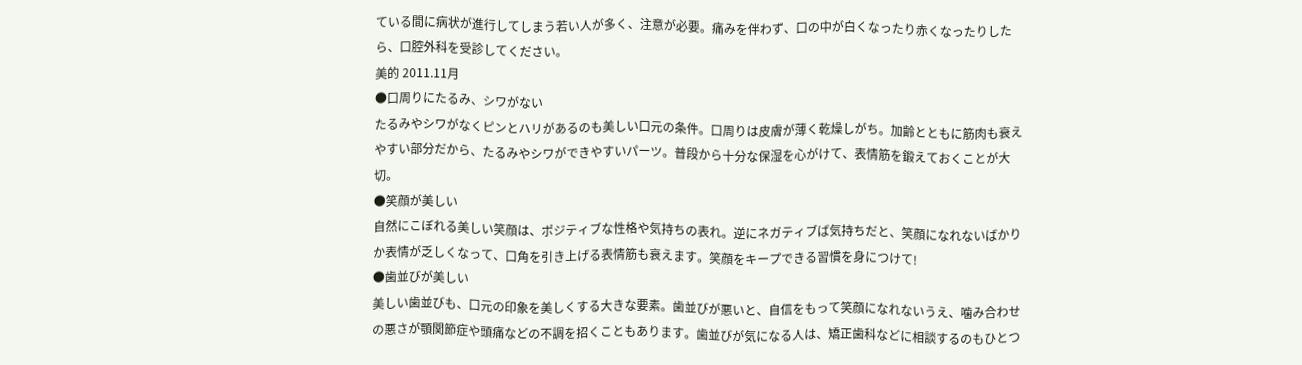ている間に病状が進行してしまう若い人が多く、注意が必要。痛みを伴わず、口の中が白くなったり赤くなったりしたら、口腔外科を受診してください。
美的 2011.11月
●口周りにたるみ、シワがない
たるみやシワがなくピンとハリがあるのも美しい口元の条件。口周りは皮膚が薄く乾燥しがち。加齢とともに筋肉も衰えやすい部分だから、たるみやシワができやすいパーツ。普段から十分な保湿を心がけて、表情筋を鍛えておくことが大切。
●笑顔が美しい
自然にこぼれる美しい笑顔は、ポジティブな性格や気持ちの表れ。逆にネガティブば気持ちだと、笑顔になれないばかりか表情が乏しくなって、口角を引き上げる表情筋も衰えます。笑顔をキープできる習慣を身につけて!
●歯並びが美しい
美しい歯並びも、口元の印象を美しくする大きな要素。歯並びが悪いと、自信をもって笑顔になれないうえ、噛み合わせの悪さが顎関節症や頭痛などの不調を招くこともあります。歯並びが気になる人は、矯正歯科などに相談するのもひとつ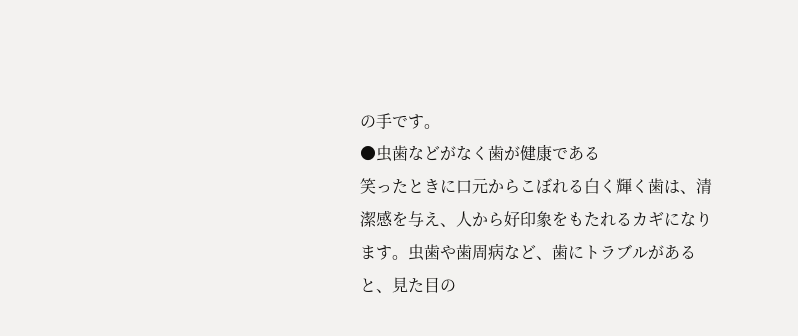の手です。
●虫歯などがなく歯が健康である
笑ったときに口元からこぼれる白く輝く歯は、清潔感を与え、人から好印象をもたれるカギになります。虫歯や歯周病など、歯にトラブルがあると、見た目の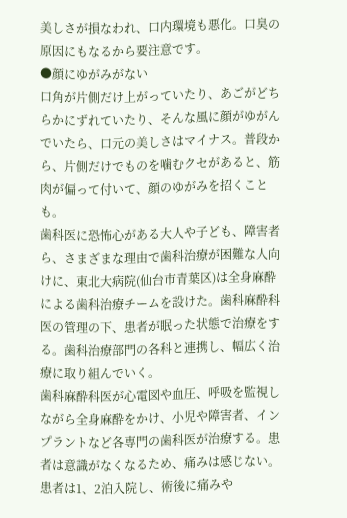美しさが損なわれ、口内環境も悪化。口臭の原因にもなるから要注意です。
●顔にゆがみがない
口角が片側だけ上がっていたり、あごがどちらかにずれていたり、そんな風に顔がゆがんでいたら、口元の美しさはマイナス。普段から、片側だけでものを噛むクセがあると、筋肉が偏って付いて、顔のゆがみを招くことも。
歯科医に恐怖心がある大人や子ども、障害者ら、さまざまな理由で歯科治療が困難な人向けに、東北大病院(仙台市青葉区)は全身麻酔による歯科治療チームを設けた。歯科麻酔科医の管理の下、患者が眠った状態で治療をする。歯科治療部門の各科と連携し、幅広く治療に取り組んでいく。
歯科麻酔科医が心電図や血圧、呼吸を監視しながら全身麻酔をかけ、小児や障害者、インプラントなど各専門の歯科医が治療する。患者は意識がなくなるため、痛みは感じない。患者は1、2泊入院し、術後に痛みや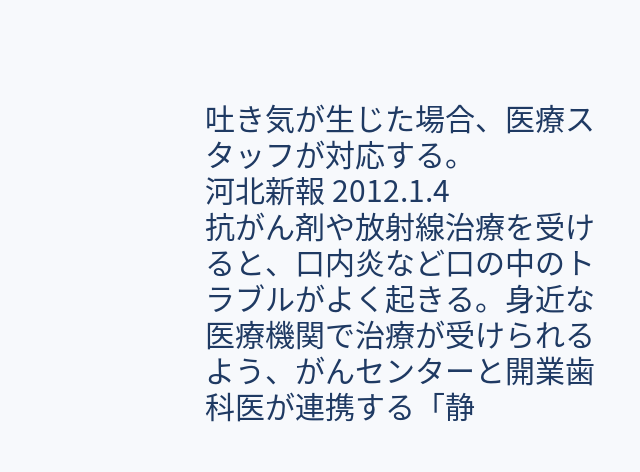吐き気が生じた場合、医療スタッフが対応する。
河北新報 2012.1.4
抗がん剤や放射線治療を受けると、口内炎など口の中のトラブルがよく起きる。身近な医療機関で治療が受けられるよう、がんセンターと開業歯科医が連携する「静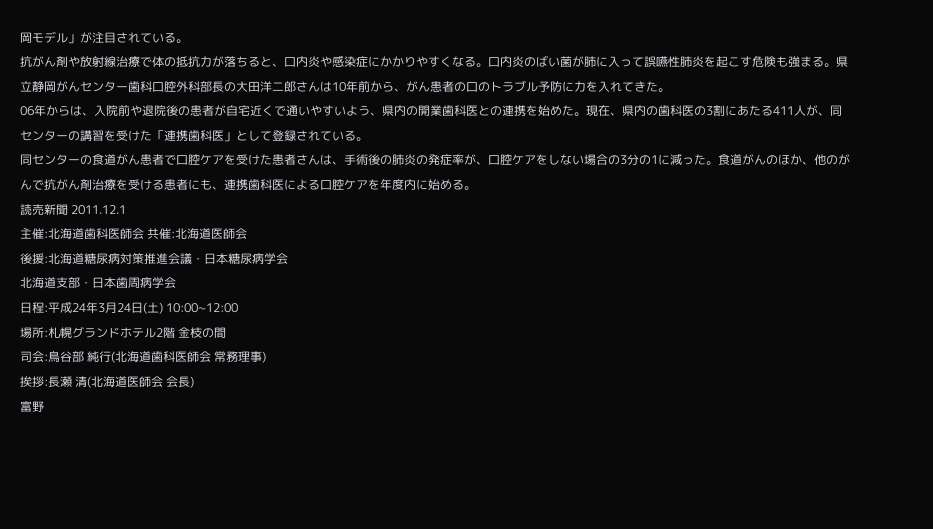岡モデル」が注目されている。
抗がん剤や放射線治療で体の抵抗力が落ちると、口内炎や感染症にかかりやすくなる。口内炎のばい菌が肺に入って誤嚥性肺炎を起こす危険も強まる。県立静岡がんセンター歯科口腔外科部長の大田洋二郎さんは10年前から、がん患者の口のトラブル予防に力を入れてきた。
06年からは、入院前や退院後の患者が自宅近くで通いやすいよう、県内の開業歯科医との連携を始めた。現在、県内の歯科医の3割にあたる411人が、同センターの講習を受けた「連携歯科医」として登録されている。
同センターの食道がん患者で口腔ケアを受けた患者さんは、手術後の肺炎の発症率が、口腔ケアをしない場合の3分の1に減った。食道がんのほか、他のがんで抗がん剤治療を受ける患者にも、連携歯科医による口腔ケアを年度内に始める。
読売新聞 2011.12.1
主催:北海道歯科医師会 共催:北海道医師会
後援:北海道糖尿病対策推進会議・日本糖尿病学会
北海道支部・日本歯周病学会
日程:平成24年3月24日(土) 10:00~12:00
場所:札幌グランドホテル2階 金枝の間
司会:鳥谷部 純行(北海道歯科医師会 常務理事)
挨拶:長瀬 清(北海道医師会 会長)
富野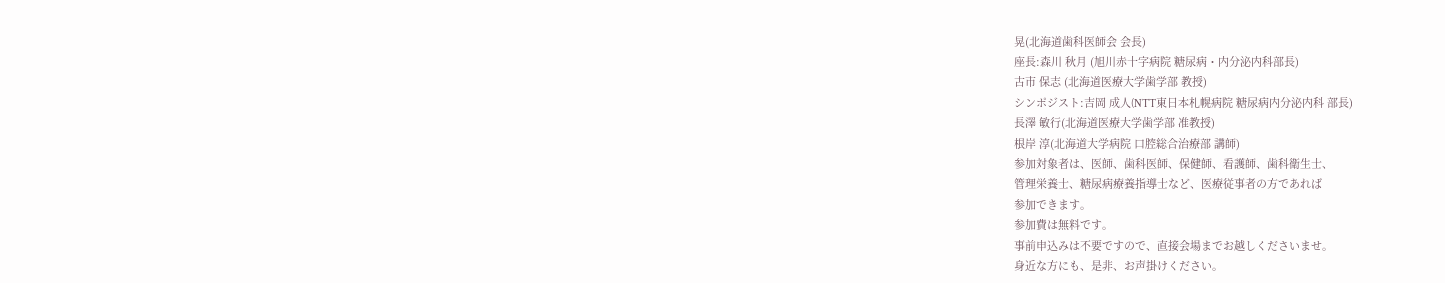晃(北海道歯科医師会 会長)
座長:森川 秋月 (旭川赤十字病院 糖尿病・内分泌内科部長)
古市 保志 (北海道医療大学歯学部 教授)
シンポジスト:吉岡 成人(NTT東日本札幌病院 糖尿病内分泌内科 部長)
長澤 敏行(北海道医療大学歯学部 准教授)
根岸 淳(北海道大学病院 口腔総合治療部 講師)
参加対象者は、医師、歯科医師、保健師、看護師、歯科衛生士、
管理栄養士、糖尿病療養指導士など、医療従事者の方であれば
参加できます。
参加費は無料です。
事前申込みは不要ですので、直接会場までお越しくださいませ。
身近な方にも、是非、お声掛けください。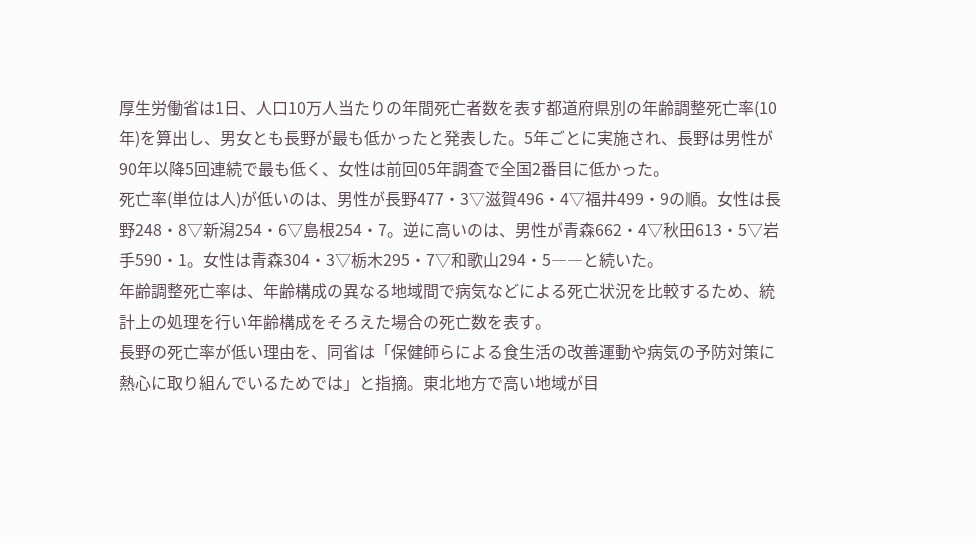厚生労働省は1日、人口10万人当たりの年間死亡者数を表す都道府県別の年齢調整死亡率(10年)を算出し、男女とも長野が最も低かったと発表した。5年ごとに実施され、長野は男性が90年以降5回連続で最も低く、女性は前回05年調査で全国2番目に低かった。
死亡率(単位は人)が低いのは、男性が長野477・3▽滋賀496・4▽福井499・9の順。女性は長野248・8▽新潟254・6▽島根254・7。逆に高いのは、男性が青森662・4▽秋田613・5▽岩手590・1。女性は青森304・3▽栃木295・7▽和歌山294・5――と続いた。
年齢調整死亡率は、年齢構成の異なる地域間で病気などによる死亡状況を比較するため、統計上の処理を行い年齢構成をそろえた場合の死亡数を表す。
長野の死亡率が低い理由を、同省は「保健師らによる食生活の改善運動や病気の予防対策に熱心に取り組んでいるためでは」と指摘。東北地方で高い地域が目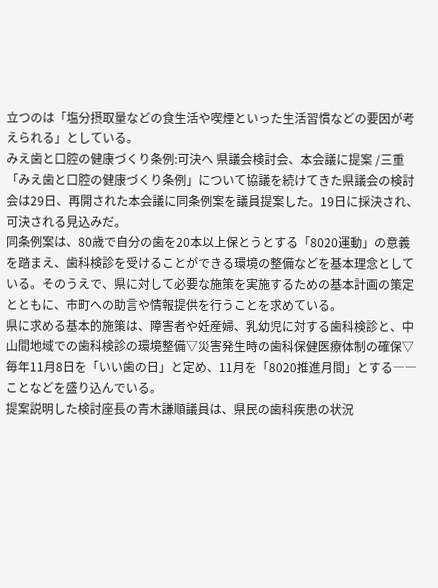立つのは「塩分摂取量などの食生活や喫煙といった生活習慣などの要因が考えられる」としている。
みえ歯と口腔の健康づくり条例:可決へ 県議会検討会、本会議に提案 /三重
「みえ歯と口腔の健康づくり条例」について協議を続けてきた県議会の検討会は29日、再開された本会議に同条例案を議員提案した。19日に採決され、可決される見込みだ。
同条例案は、80歳で自分の歯を20本以上保とうとする「8020運動」の意義を踏まえ、歯科検診を受けることができる環境の整備などを基本理念としている。そのうえで、県に対して必要な施策を実施するための基本計画の策定とともに、市町への助言や情報提供を行うことを求めている。
県に求める基本的施策は、障害者や妊産婦、乳幼児に対する歯科検診と、中山間地域での歯科検診の環境整備▽災害発生時の歯科保健医療体制の確保▽毎年11月8日を「いい歯の日」と定め、11月を「8020推進月間」とする――ことなどを盛り込んでいる。
提案説明した検討座長の青木謙順議員は、県民の歯科疾患の状況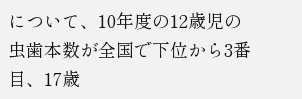について、10年度の12歳児の虫歯本数が全国で下位から3番目、17歳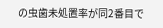の虫歯未処置率が同2番目で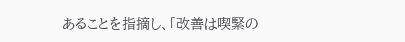あることを指摘し、「改善は喫緊の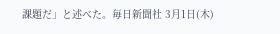課題だ」と述べた。毎日新聞社 3月1日(木)